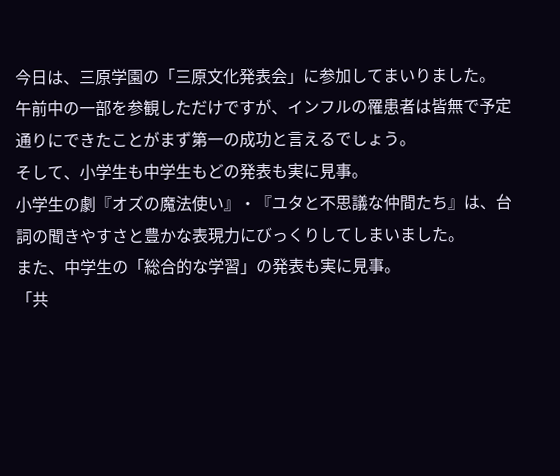今日は、三原学園の「三原文化発表会」に参加してまいりました。
午前中の一部を参観しただけですが、インフルの罹患者は皆無で予定通りにできたことがまず第一の成功と言えるでしょう。
そして、小学生も中学生もどの発表も実に見事。
小学生の劇『オズの魔法使い』・『ユタと不思議な仲間たち』は、台詞の聞きやすさと豊かな表現力にびっくりしてしまいました。
また、中学生の「総合的な学習」の発表も実に見事。
「共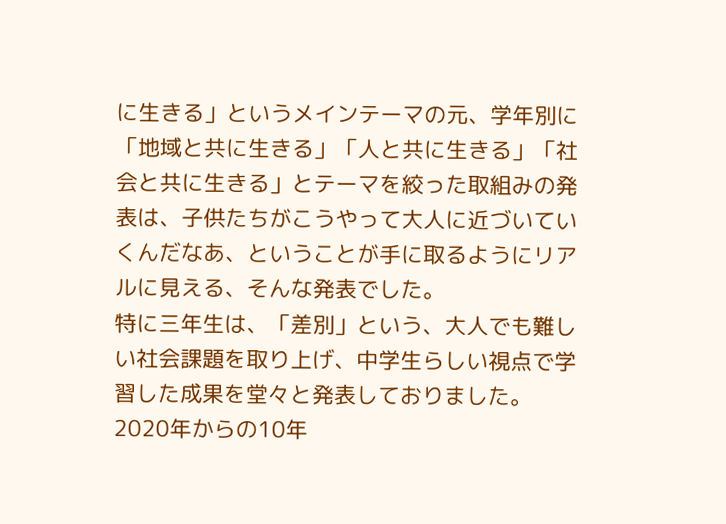に生きる」というメインテーマの元、学年別に「地域と共に生きる」「人と共に生きる」「社会と共に生きる」とテーマを絞った取組みの発表は、子供たちがこうやって大人に近づいていくんだなあ、ということが手に取るようにリアルに見える、そんな発表でした。
特に三年生は、「差別」という、大人でも難しい社会課題を取り上げ、中学生らしい視点で学習した成果を堂々と発表しておりました。
2020年からの10年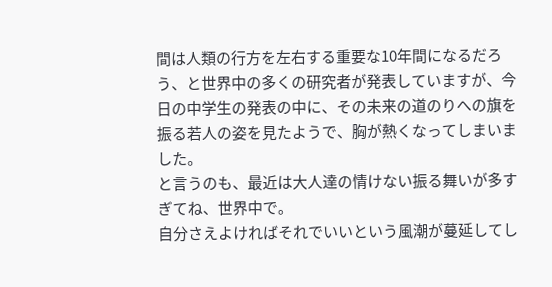間は人類の行方を左右する重要な10年間になるだろう、と世界中の多くの研究者が発表していますが、今日の中学生の発表の中に、その未来の道のりへの旗を振る若人の姿を見たようで、胸が熱くなってしまいました。
と言うのも、最近は大人達の情けない振る舞いが多すぎてね、世界中で。
自分さえよければそれでいいという風潮が蔓延してし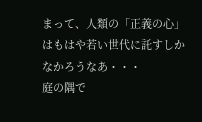まって、人類の「正義の心」はもはや若い世代に託すしかなかろうなあ・・・
庭の隅で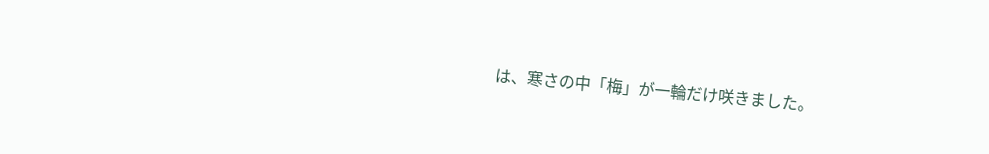は、寒さの中「梅」が一輪だけ咲きました。